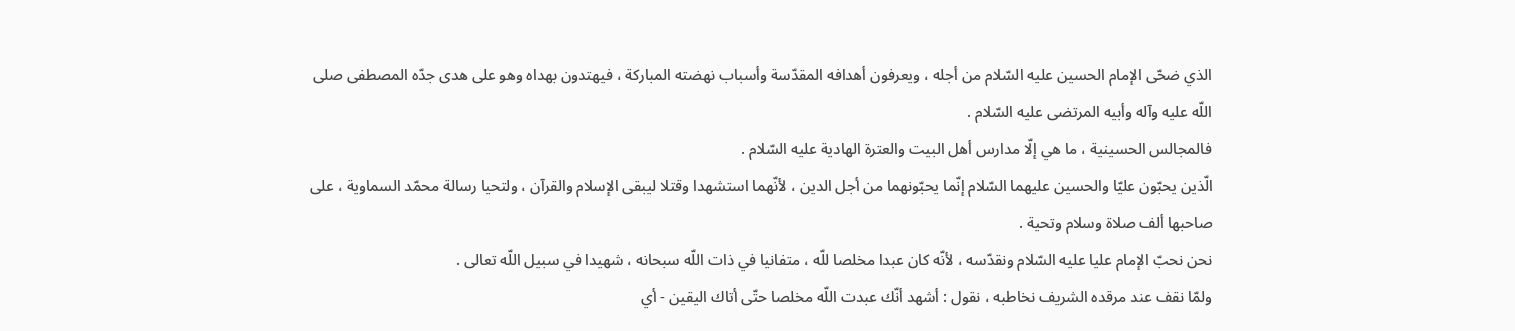الذي ضحّى الإمام الحسين عليه السّلام من أجله ، ويعرفون أهدافه المقدّسة وأسباب نهضته المباركة ، فيهتدون بهداه وهو على هدى جدّه المصطفى صلى اللّه عليه وآله وأبيه المرتضى عليه السّلام .
فالمجالس الحسينية ، ما هي إلّا مدارس أهل البيت والعترة الهادية عليه السّلام .
الّذين يحبّون عليّا والحسين عليهما السّلام إنّما يحبّونهما من أجل الدين ، لأنّهما استشهدا وقتلا ليبقى الإسلام والقرآن ، ولتحيا رسالة محمّد السماوية ، على صاحبها ألف صلاة وسلام وتحية .
نحن نحبّ الإمام عليا عليه السّلام ونقدّسه ، لأنّه كان عبدا مخلصا للّه ، متفانيا في ذات اللّه سبحانه ، شهيدا في سبيل اللّه تعالى .
ولمّا نقف عند مرقده الشريف نخاطبه ، نقول : أشهد أنّك عبدت اللّه مخلصا حتّى أتاك اليقين - أي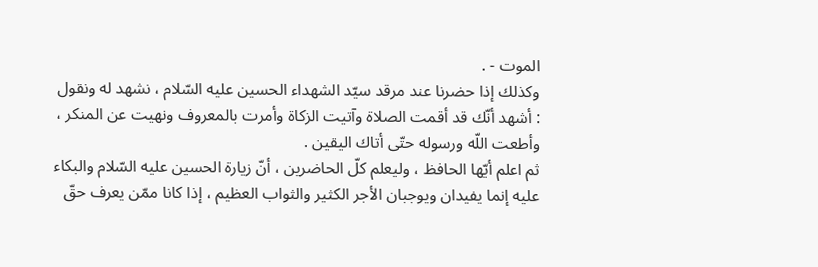الموت - .
وكذلك إذا حضرنا عند مرقد سيّد الشهداء الحسين عليه السّلام ، نشهد له ونقول : أشهد أنّك قد أقمت الصلاة وآتيت الزكاة وأمرت بالمعروف ونهيت عن المنكر ، وأطعت اللّه ورسوله حتّى أتاك اليقين .
ثم اعلم أيّها الحافظ ، وليعلم كلّ الحاضرين ، أنّ زيارة الحسين عليه السّلام والبكاء عليه إنما يفيدان ويوجبان الأجر الكثير والثواب العظيم ، إذا كانا ممّن يعرف حقّ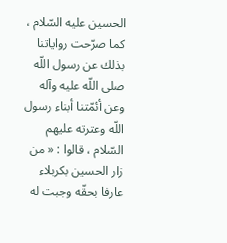الحسين عليه السّلام ، كما صرّحت رواياتنا بذلك عن رسول اللّه صلى اللّه عليه وآله وعن أئمّتنا أبناء رسول اللّه وعترته عليهم السّلام ، قالوا : « من زار الحسين بكربلاء عارفا بحقّه وجبت له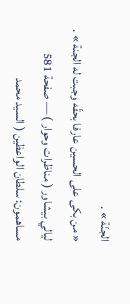الجنّة » .
« من بكى على الحسين عارفا بحقّه وجبت له الجنة » .
ليالي بيشاور ( مناظرات وحوار ) — صفحة 581
مساهمون: سلطان الواعظين ( السيد محمد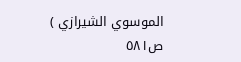الموسوي الشيرازي )
ص٥٨١